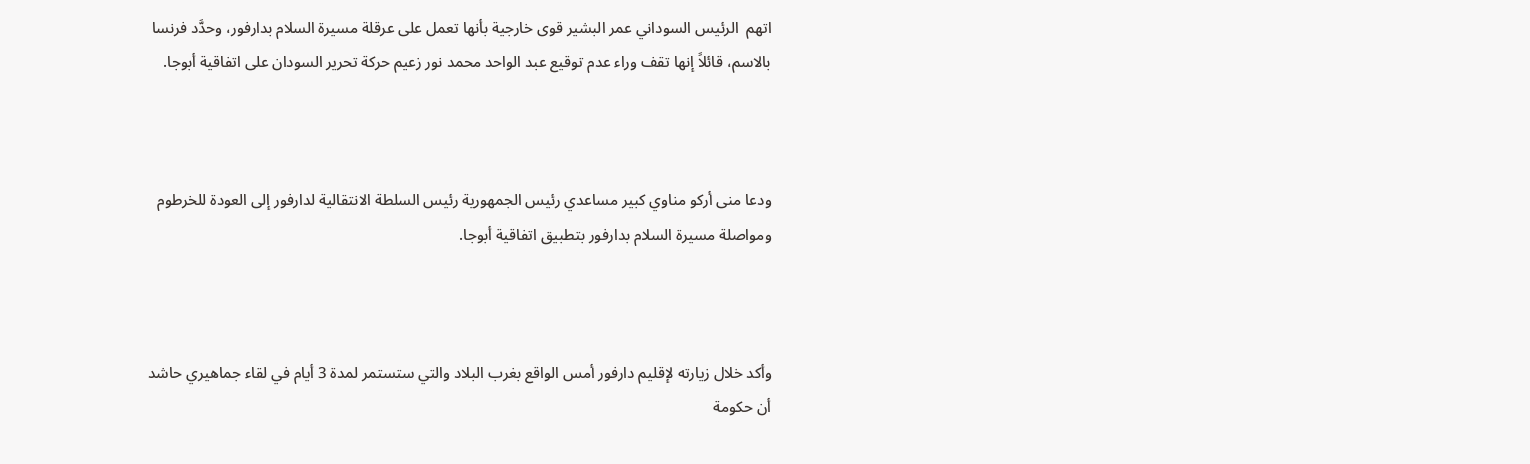اتهم  الرئيس السوداني عمر البشير قوى خارجية بأنها تعمل على عرقلة مسيرة السلام بدارفور، وحدَّد فرنسا بالاسم، قائلاً إنها تقف وراء عدم توقيع عبد الواحد محمد نور زعيم حركة تحرير السودان على اتفاقية أبوجا.



ودعا منى أركو مناوي كبير مساعدي رئيس الجمهورية رئيس السلطة الانتقالية لدارفور إلى العودة للخرطوم ومواصلة مسيرة السلام بدارفور بتطبيق اتفاقية أبوجا.



وأكد خلال زيارته لإقليم دارفور أمس الواقع بغرب البلاد والتي ستستمر لمدة 3 أيام في لقاء جماهيري حاشد أن حكومة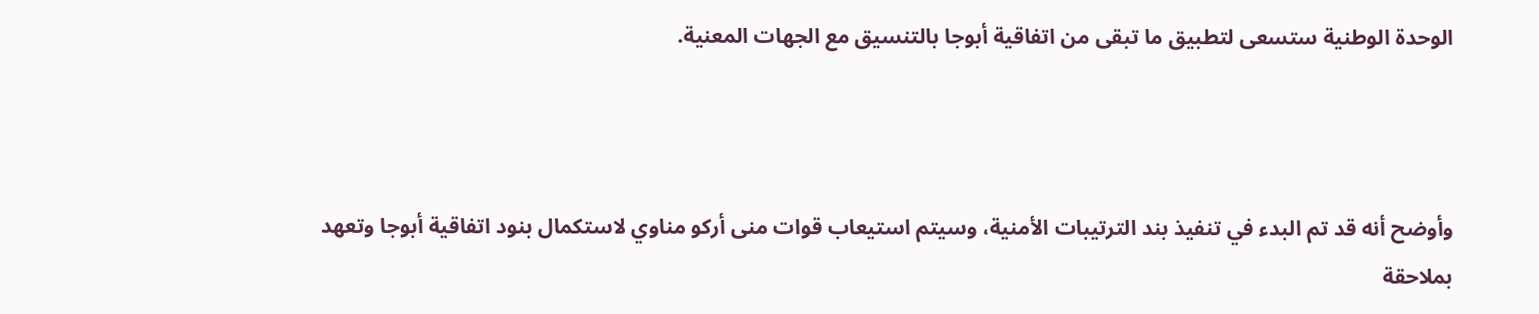الوحدة الوطنية ستسعى لتطبيق ما تبقى من اتفاقية أبوجا بالتنسيق مع الجهات المعنية.



وأوضح أنه قد تم البدء في تنفيذ بند الترتيبات الأمنية، وسيتم استيعاب قوات منى أركو مناوي لاستكمال بنود اتفاقية أبوجا وتعهد بملاحقة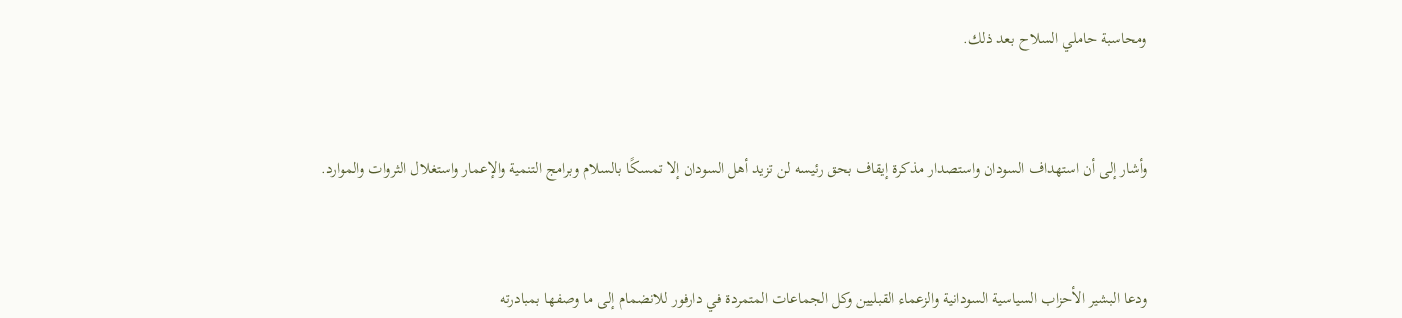ومحاسبة حاملي السلاح بعد ذلك.



وأشار إلى أن استهداف السودان واستصدار مذكرة إيقاف بحق رئيسه لن تزيد أهل السودان إلا تمسكًا بالسلام وبرامج التنمية والإعمار واستغلال الثروات والموارد.



ودعا البشير الأحزاب السياسية السودانية والزعماء القبليين وكل الجماعات المتمردة في دارفور للانضمام إلى ما وصفها بمبادرته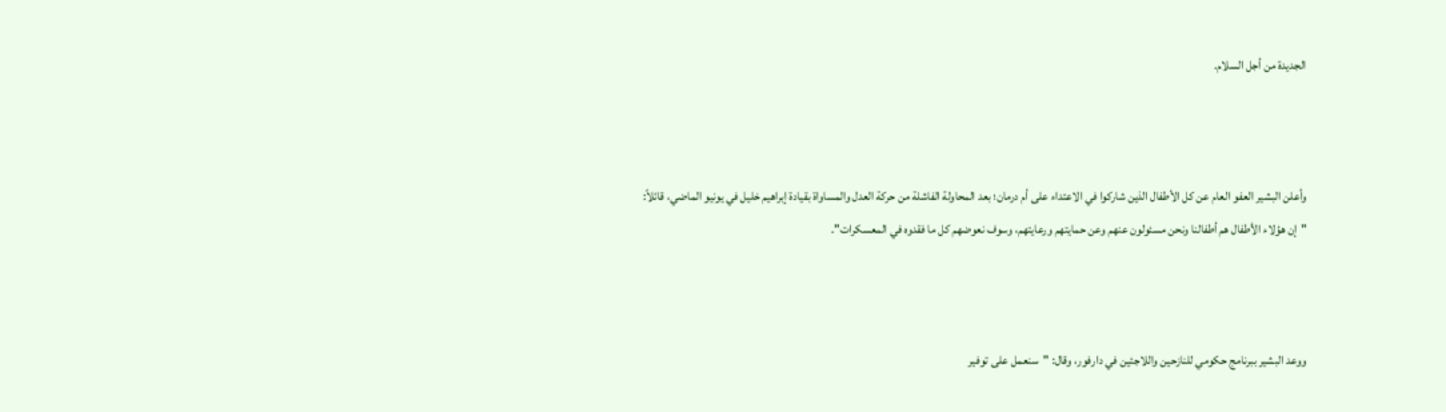الجديدة من أجل السلام.



وأعلن البشير العفو العام عن كل الأطفال الذين شاركوا في الاعتداء على أم درمان؛ بعد المحاولة الفاشلة من حركة العدل والمساواة بقيادة إبراهيم خليل في يونيو الماضي، قائلاً: "إن هؤلاء الأطفال هم أطفالنا ونحن مسئولون عنهم وعن حمايتهم ورعايتهم، وسوف نعوضهم كل ما فقدوه في المعسكرات".



ووعد البشير ببرنامج حكومي للنازحين واللاجئين في دارفور، وقال: "سنعمل على توفير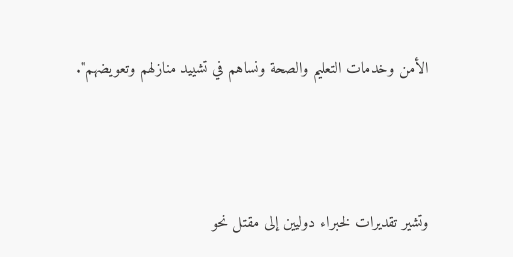الأمن وخدمات التعليم والصحة ونساهم في تشييد منازلهم وتعويضهم".



وتشير تقديرات لخبراء دوليين إلى مقتل نحو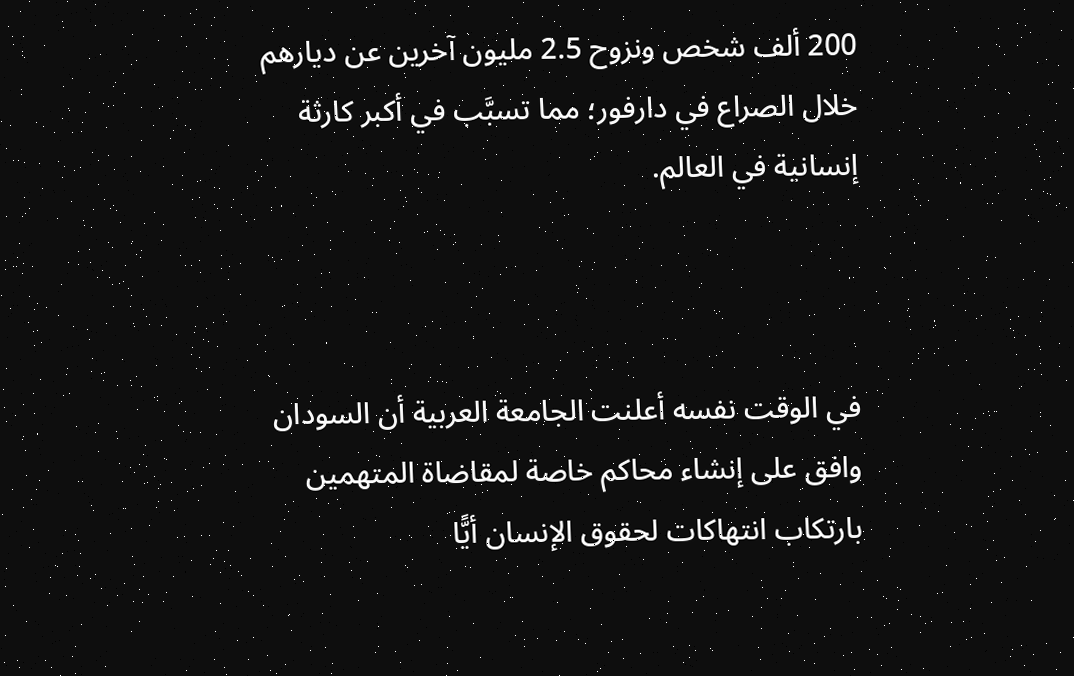200 ألف شخص ونزوح 2.5 مليون آخرين عن ديارهم خلال الصراع في دارفور؛ مما تسبَّب في أكبر كارثة إنسانية في العالم.



في الوقت نفسه أعلنت الجامعة العربية أن السودان وافق على إنشاء محاكم خاصة لمقاضاة المتهمين بارتكاب انتهاكات لحقوق الإنسان أيًّا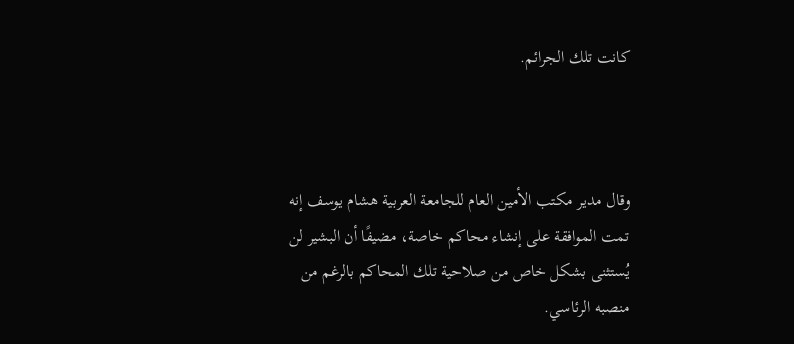كانت تلك الجرائم.



وقال مدير مكتب الأمين العام للجامعة العربية هشام يوسف إنه تمت الموافقة على إنشاء محاكم خاصة، مضيفًا أن البشير لن يُستثنى بشكل خاص من صلاحية تلك المحاكم بالرغم من منصبه الرئاسي.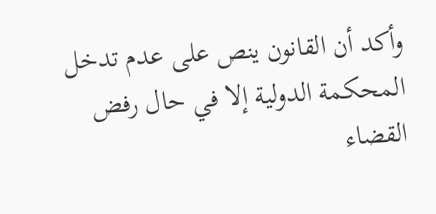وأكد أن القانون ينص على عدم تدخل المحكمة الدولية إلا في حال رفض القضاء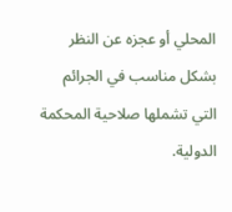المحلي أو عجزه عن النظر بشكل مناسب في الجرائم التي تشملها صلاحية المحكمة الدولية.